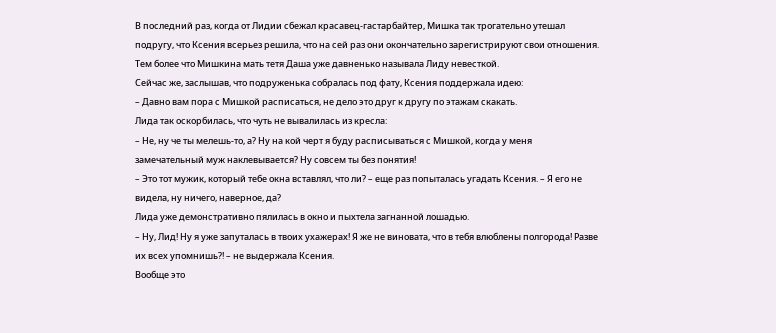В последний раз, когда от Лидии сбежал красавец-гастарбайтер, Мишка так трогательно утешал подругу, что Ксения всерьез решила, что на сей раз они окончательно зарегистрируют свои отношения. Тем более что Мишкина мать тетя Даша уже давненько называла Лиду невесткой.
Сейчас же, заслышав, что подруженька собралась под фату, Ксения поддержала идею:
– Давно вам пора с Мишкой расписаться, не дело это друг к другу по этажам скакать.
Лида так оскорбилась, что чуть не вывалилась из кресла:
– Не, ну че ты мелешь-то, а? Ну на кой черт я буду расписываться с Мишкой, когда у меня замечательный муж наклевывается? Ну совсем ты без понятия!
– Это тот мужик, который тебе окна вставлял, что ли? – еще раз попыталась угадать Ксения. – Я его не видела, ну ничего, наверное, да?
Лида уже демонстративно пялилась в окно и пыхтела загнанной лошадью.
– Ну, Лид! Ну я уже запуталась в твоих ухажерах! Я же не виновата, что в тебя влюблены полгорода! Разве их всех упомнишь?! – не выдержала Ксения.
Вообще это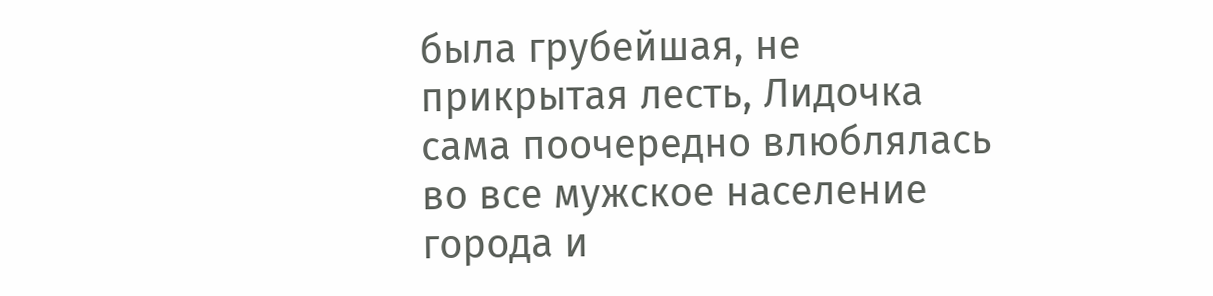была грубейшая, не прикрытая лесть, Лидочка сама поочередно влюблялась во все мужское население города и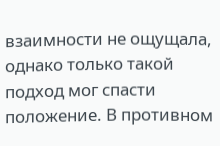взаимности не ощущала, однако только такой подход мог спасти положение. В противном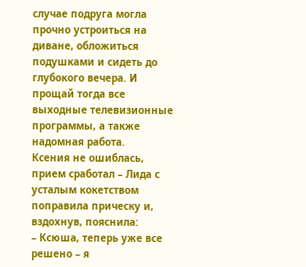случае подруга могла прочно устроиться на диване, обложиться подушками и сидеть до глубокого вечера. И прощай тогда все выходные телевизионные программы, а также надомная работа.
Ксения не ошиблась, прием сработал – Лида с усталым кокетством поправила прическу и, вздохнув, пояснила:
– Ксюша, теперь уже все решено – я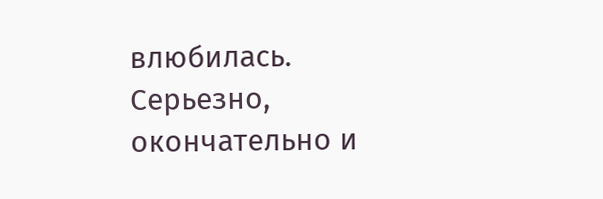влюбилась. Серьезно, окончательно и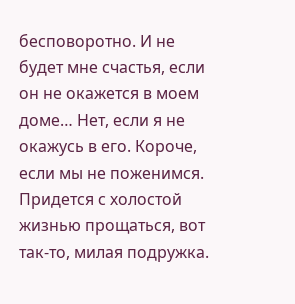бесповоротно. И не будет мне счастья, если он не окажется в моем доме… Нет, если я не окажусь в его. Короче, если мы не поженимся. Придется с холостой жизнью прощаться, вот так-то, милая подружка.